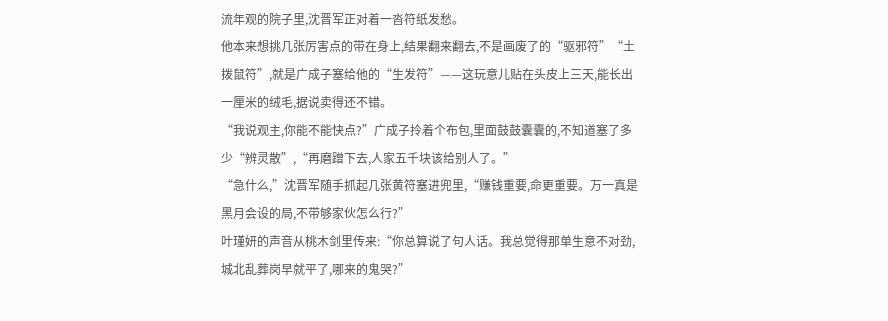流年观的院子里,沈晋军正对着一沓符纸发愁。
他本来想挑几张厉害点的带在身上,结果翻来翻去,不是画废了的“驱邪符”“土拨鼠符”,就是广成子塞给他的“生发符”——这玩意儿贴在头皮上三天,能长出一厘米的绒毛,据说卖得还不错。
“我说观主,你能不能快点?”广成子拎着个布包,里面鼓鼓囊囊的,不知道塞了多少“辨灵散”,“再磨蹭下去,人家五千块该给别人了。”
“急什么,”沈晋军随手抓起几张黄符塞进兜里,“赚钱重要,命更重要。万一真是黑月会设的局,不带够家伙怎么行?”
叶瑾妍的声音从桃木剑里传来:“你总算说了句人话。我总觉得那单生意不对劲,城北乱葬岗早就平了,哪来的鬼哭?”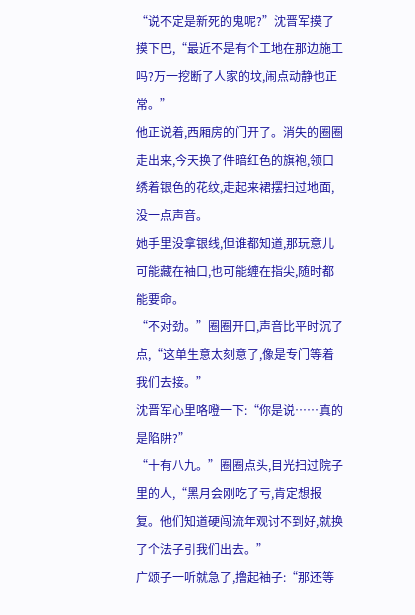“说不定是新死的鬼呢?”沈晋军摸了摸下巴,“最近不是有个工地在那边施工吗?万一挖断了人家的坟,闹点动静也正常。”
他正说着,西厢房的门开了。消失的圈圈走出来,今天换了件暗红色的旗袍,领口绣着银色的花纹,走起来裙摆扫过地面,没一点声音。
她手里没拿银线,但谁都知道,那玩意儿可能藏在袖口,也可能缠在指尖,随时都能要命。
“不对劲。”圈圈开口,声音比平时沉了点,“这单生意太刻意了,像是专门等着我们去接。”
沈晋军心里咯噔一下:“你是说……真的是陷阱?”
“十有八九。”圈圈点头,目光扫过院子里的人,“黑月会刚吃了亏,肯定想报复。他们知道硬闯流年观讨不到好,就换了个法子引我们出去。”
广颂子一听就急了,撸起袖子:“那还等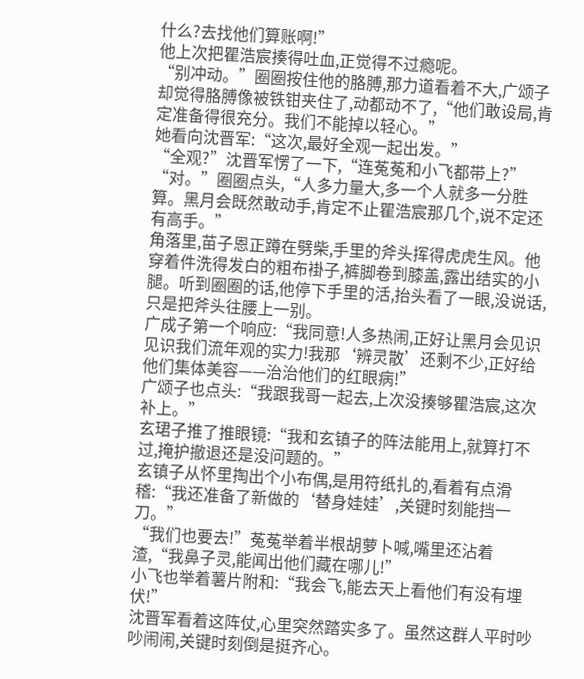什么?去找他们算账啊!”
他上次把瞿浩宸揍得吐血,正觉得不过瘾呢。
“别冲动。”圈圈按住他的胳膊,那力道看着不大,广颂子却觉得胳膊像被铁钳夹住了,动都动不了,“他们敢设局,肯定准备得很充分。我们不能掉以轻心。”
她看向沈晋军:“这次,最好全观一起出发。”
“全观?”沈晋军愣了一下,“连菟菟和小飞都带上?”
“对。”圈圈点头,“人多力量大,多一个人就多一分胜算。黑月会既然敢动手,肯定不止瞿浩宸那几个,说不定还有高手。”
角落里,苗子恩正蹲在劈柴,手里的斧头挥得虎虎生风。他穿着件洗得发白的粗布褂子,裤脚卷到膝盖,露出结实的小腿。听到圈圈的话,他停下手里的活,抬头看了一眼,没说话,只是把斧头往腰上一别。
广成子第一个响应:“我同意!人多热闹,正好让黑月会见识见识我们流年观的实力!我那‘辨灵散’还剩不少,正好给他们集体美容——治治他们的红眼病!”
广颂子也点头:“我跟我哥一起去,上次没揍够瞿浩宸,这次补上。”
玄珺子推了推眼镜:“我和玄镇子的阵法能用上,就算打不过,掩护撤退还是没问题的。”
玄镇子从怀里掏出个小布偶,是用符纸扎的,看着有点滑稽:“我还准备了新做的‘替身娃娃’,关键时刻能挡一刀。”
“我们也要去!”菟菟举着半根胡萝卜喊,嘴里还沾着渣,“我鼻子灵,能闻出他们藏在哪儿!”
小飞也举着薯片附和:“我会飞,能去天上看他们有没有埋伏!”
沈晋军看着这阵仗,心里突然踏实多了。虽然这群人平时吵吵闹闹,关键时刻倒是挺齐心。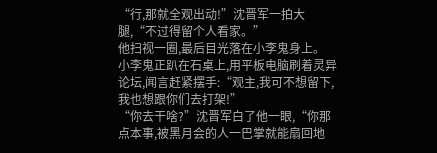“行,那就全观出动!”沈晋军一拍大腿,“不过得留个人看家。”
他扫视一圈,最后目光落在小李鬼身上。
小李鬼正趴在石桌上,用平板电脑刷着灵异论坛,闻言赶紧摆手:“观主,我可不想留下,我也想跟你们去打架!”
“你去干啥?”沈晋军白了他一眼,“你那点本事,被黑月会的人一巴掌就能扇回地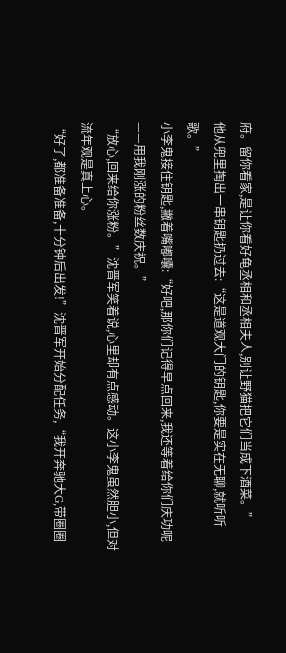府。留你看家,是让你看好龟丞相和丞相夫人,别让野猫把它们当成下酒菜。”
他从兜里掏出一串钥匙扔过去:“这是道观大门的钥匙,你要是实在无聊,就听听歌。”
小李鬼接住钥匙,撇着嘴嘟囔:“好吧,那你们记得早点回来,我还等着给你们庆功呢——用我刚涨的粉丝数庆祝。”
“放心,回来给你涨粉。”沈晋军笑着说,心里却有点感动。这小李鬼虽然胆小,但对流年观是真上心。
“好了,都准备准备,十分钟后出发!”沈晋军开始分配任务,“我开奔驰大G,带圈圈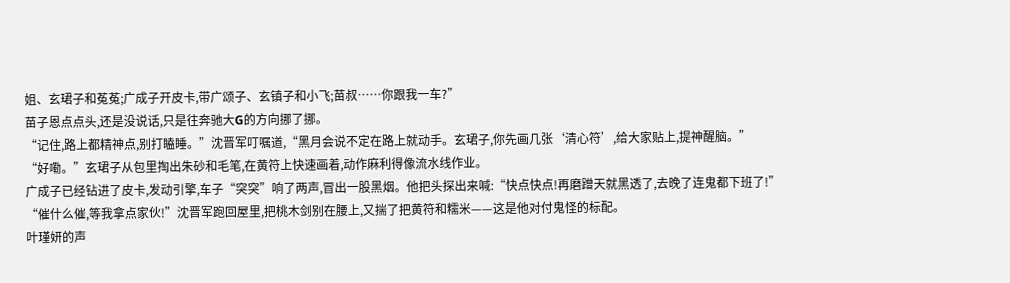姐、玄珺子和菟菟;广成子开皮卡,带广颂子、玄镇子和小飞;苗叔……你跟我一车?”
苗子恩点点头,还是没说话,只是往奔驰大G的方向挪了挪。
“记住,路上都精神点,别打瞌睡。”沈晋军叮嘱道,“黑月会说不定在路上就动手。玄珺子,你先画几张‘清心符’,给大家贴上,提神醒脑。”
“好嘞。”玄珺子从包里掏出朱砂和毛笔,在黄符上快速画着,动作麻利得像流水线作业。
广成子已经钻进了皮卡,发动引擎,车子“突突”响了两声,冒出一股黑烟。他把头探出来喊:“快点快点!再磨蹭天就黑透了,去晚了连鬼都下班了!”
“催什么催,等我拿点家伙!”沈晋军跑回屋里,把桃木剑别在腰上,又揣了把黄符和糯米——这是他对付鬼怪的标配。
叶瑾妍的声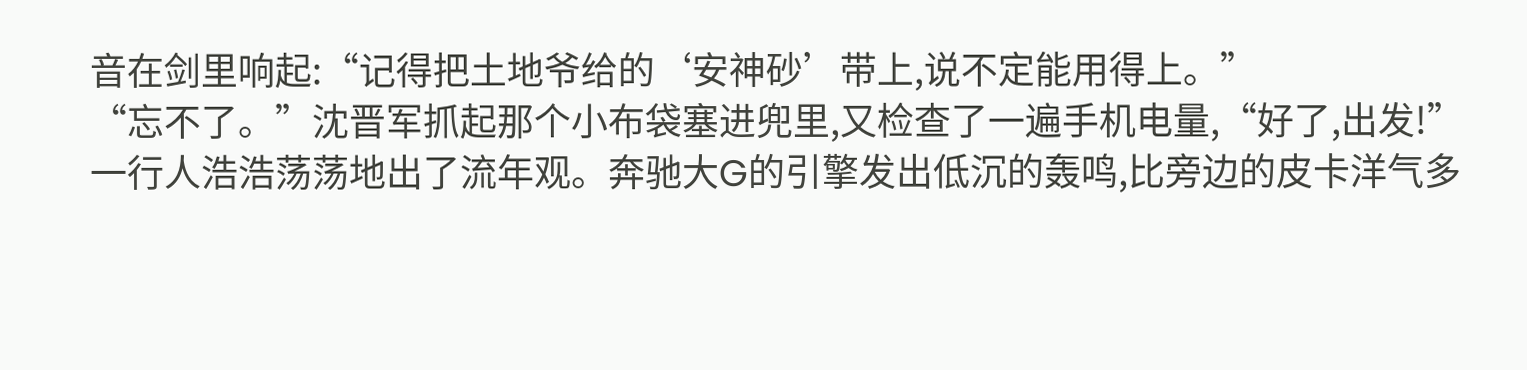音在剑里响起:“记得把土地爷给的‘安神砂’带上,说不定能用得上。”
“忘不了。”沈晋军抓起那个小布袋塞进兜里,又检查了一遍手机电量,“好了,出发!”
一行人浩浩荡荡地出了流年观。奔驰大G的引擎发出低沉的轰鸣,比旁边的皮卡洋气多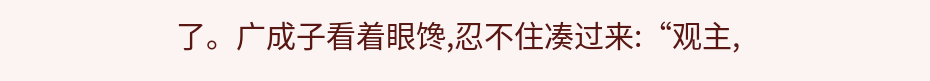了。广成子看着眼馋,忍不住凑过来:“观主,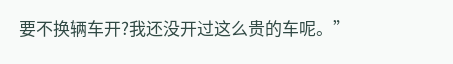要不换辆车开?我还没开过这么贵的车呢。”